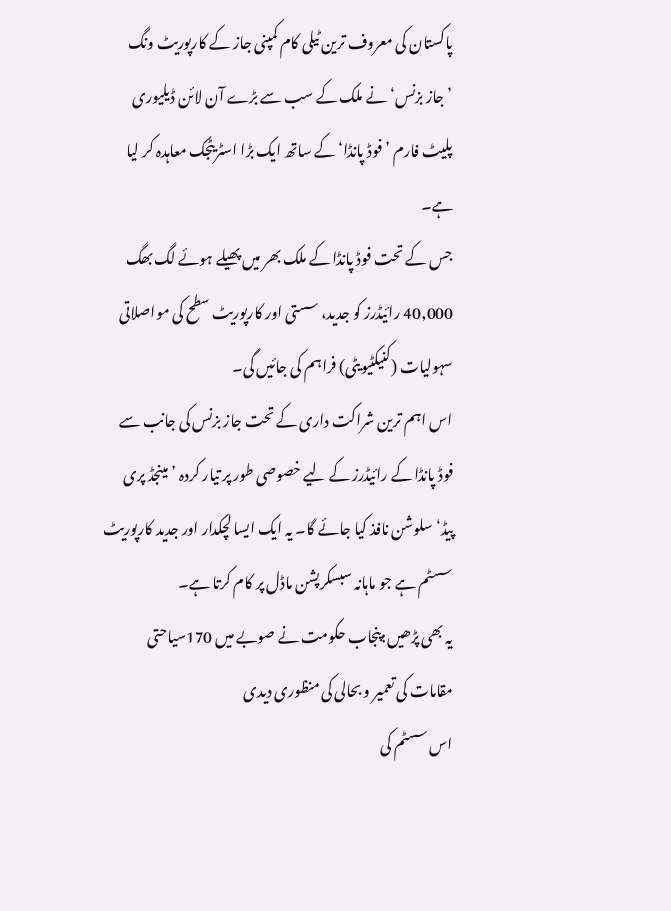پاکستان کی معروف ترین ٹیلی کام کمپنی جاز کے کارپوریٹ ونگ ’جاز بزنس‘ نے ملک کے سب سے بڑے آن لائن ڈیلیوری پلیٹ فارم ’فوڈ پانڈا‘ کے ساتھ ایک بڑا اسٹریٹجک معاہدہ کر لیا ہے۔
جس کے تحت فوڈ پانڈا کے ملک بھر میں پھیلے ہوئے لگ بھگ 40,000 رائیڈرز کو جدید، سستی اور کارپوریٹ سطح کی مواصلاتی سہولیات (کنیکٹیویٹی) فراہم کی جائیں گی۔
اس اہم ترین شراکت داری کے تحت جاز بزنس کی جانب سے فوڈ پانڈا کے رائیڈرز کے لیے خصوصی طور پر تیار کردہ ’مینجڈ پری پیڈ‘سلوشن نافذ کیا جائے گا۔ یہ ایک ایسا لچکدار اور جدید کارپوریٹ سسٹم ہے جو ماہانہ سبسکرپشن ماڈل پر کام کرتا ہے۔
یہ بھی پڑھیں:پنجاب حکومت نے صوبے میں 170سیاحتی مقامات کی تعمیر و بحالی کی منظوری دیدی
اس سسٹم کی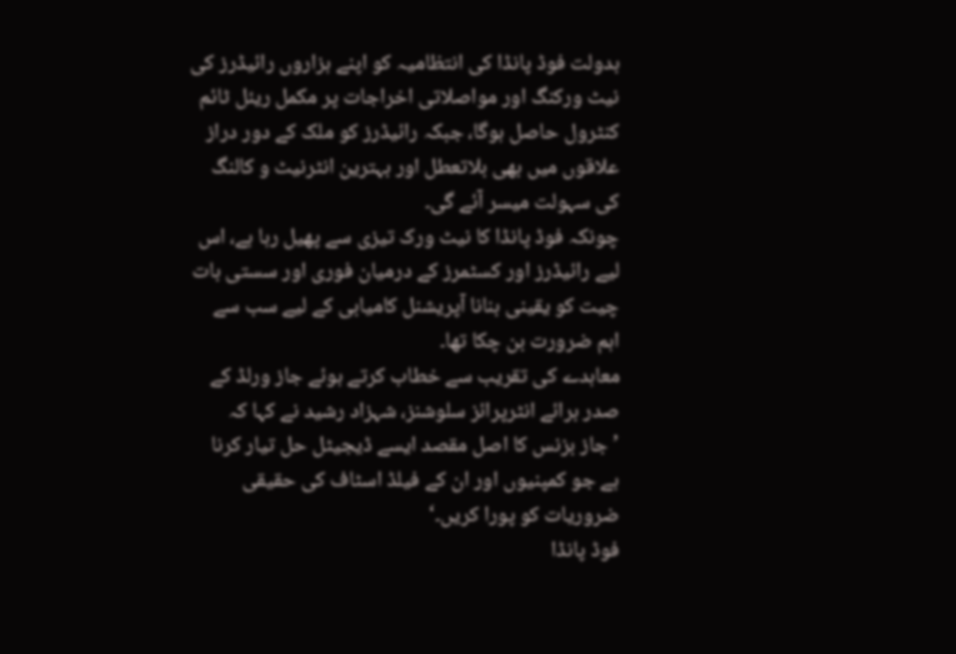بدولت فوڈ پانڈا کی انتظامیہ کو اپنے ہزاروں رائیڈرز کی نیٹ ورکنگ اور مواصلاتی اخراجات پر مکمل ریئل ٹائم کنٹرول حاصل ہوگا، جبکہ رائیڈرز کو ملک کے دور دراز علاقوں میں بھی بلاتعطل اور بہترین انٹرنیٹ و کالنگ کی سہولت میسر آئے گی۔
چونکہ فوڈ پانڈا کا نیٹ ورک تیزی سے پھیل رہا ہے، اس لیے رائیڈرز اور کسٹمرز کے درمیان فوری اور سستی بات چیت کو یقینی بنانا آپریشنل کامیابی کے لیے سب سے اہم ضرورت بن چکا تھا۔
معاہدے کی تقریب سے خطاب کرتے ہوئے جاز ورلڈ کے صدر برائے انٹرپرائز سلوشنز، شہزاد رشید نے کہا کہ ’جاز بزنس کا اصل مقصد ایسے ڈیجیٹل حل تیار کرنا ہے جو کمپنیوں اور ان کے فیلڈ اسٹاف کی حقیقی ضروریات کو پورا کریں۔‘
فوڈ پانڈا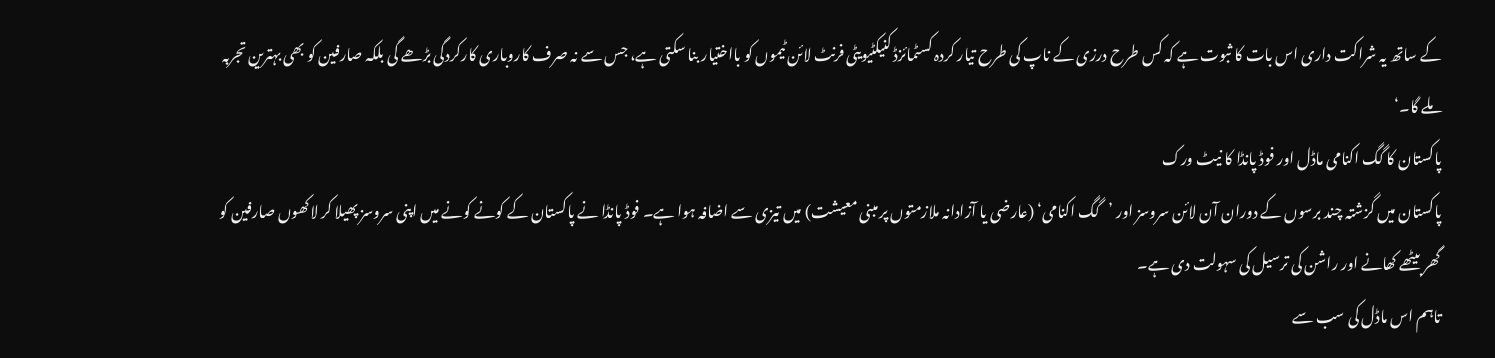کے ساتھ یہ شراکت داری اس بات کا ثبوت ہے کہ کس طرح درزی کے ناپ کی طرح تیار کردہ کسٹمائزڈ کنیکٹیویٹی فرنٹ لائن ٹیموں کو بااختیار بنا سکتی ہے، جس سے نہ صرف کاروباری کارکردگی بڑھے گی بلکہ صارفین کو بھی بہترین تجربہ ملے گا۔‘
پاکستان کا گگ اکنامی ماڈل اور فوڈ پانڈا کا نیٹ ورک
پاکستان میں گزشتہ چند برسوں کے دوران آن لائن سروسز اور ’گگ اکنامی‘ (عارضی یا آزادانہ ملازمتوں پر مبنی معیشت) میں تیزی سے اضافہ ہوا ہے۔ فوڈ پانڈا نے پاکستان کے کونے کونے میں اپنی سروسز پھیلا کر لاکھوں صارفین کو گھر بیٹھے کھانے اور راشن کی ترسیل کی سہولت دی ہے۔
تاہم اس ماڈل کی سب سے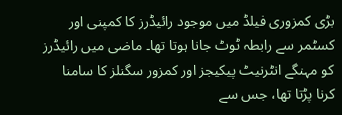بڑی کمزوری فیلڈ میں موجود رائیڈرز کا کمپنی اور کسٹمر سے رابطہ ٹوٹ جانا ہوتا تھا۔ ماضی میں رائیڈرز کو مہنگے انٹرنیٹ پیکیجز اور کمزور سگنلز کا سامنا کرنا پڑتا تھا، جس سے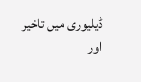ڈیلیوری میں تاخیر اور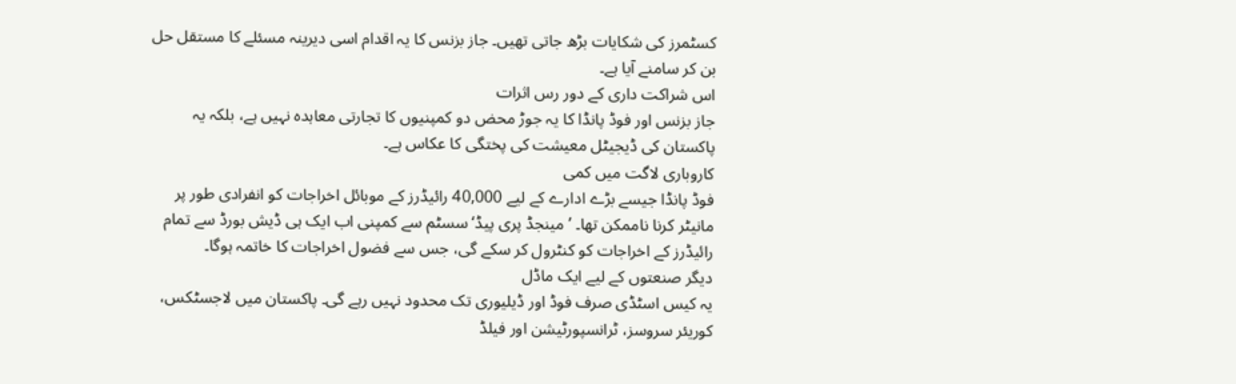کسٹمرز کی شکایات بڑھ جاتی تھیں۔ جاز بزنس کا یہ اقدام اسی دیرینہ مسئلے کا مستقل حل بن کر سامنے آیا ہے۔
اس شراکت داری کے دور رس اثرات
جاز بزنس اور فوڈ پانڈا کا یہ جوڑ محض دو کمپنیوں کا تجارتی معاہدہ نہیں ہے، بلکہ یہ پاکستان کی ڈیجیٹل معیشت کی پختگی کا عکاس ہے۔
کاروباری لاگت میں کمی
فوڈ پانڈا جیسے بڑے ادارے کے لیے 40,000 رائیڈرز کے موبائل اخراجات کو انفرادی طور پر مانیٹر کرنا ناممکن تھا۔ ’مینجڈ پری پیڈ‘ سسٹم سے کمپنی اب ایک ہی ڈیش بورڈ سے تمام رائیڈرز کے اخراجات کو کنٹرول کر سکے گی، جس سے فضول اخراجات کا خاتمہ ہوگا۔
دیگر صنعتوں کے لیے ایک ماڈل
یہ کیس اسٹڈی صرف فوڈ اور ڈیلیوری تک محدود نہیں رہے گی۔ پاکستان میں لاجسٹکس، کوریئر سروسز، ٹرانسپورٹیشن اور فیلڈ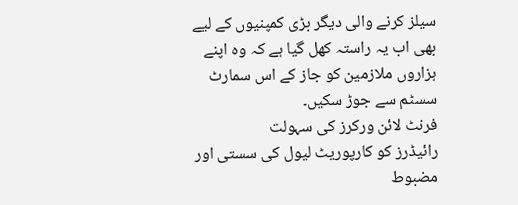سیلز کرنے والی دیگر بڑی کمپنیوں کے لیے بھی اب یہ راستہ کھل گیا ہے کہ وہ اپنے ہزاروں ملازمین کو جاز کے اس سمارٹ سسٹم سے جوڑ سکیں۔
فرنٹ لائن ورکرز کی سہولت
رائیڈرز کو کارپوریٹ لیول کی سستی اور مضبوط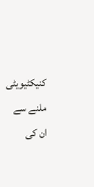کنیکٹیویٹی ملنے سے ان کی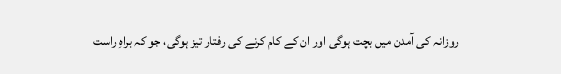روزانہ کی آمدن میں بچت ہوگی اور ان کے کام کرنے کی رفتار تیز ہوگی، جو کہ براہِ راست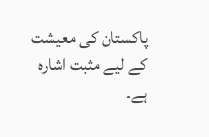پاکستان کی معیشت کے لیے مثبت اشارہ ہے۔